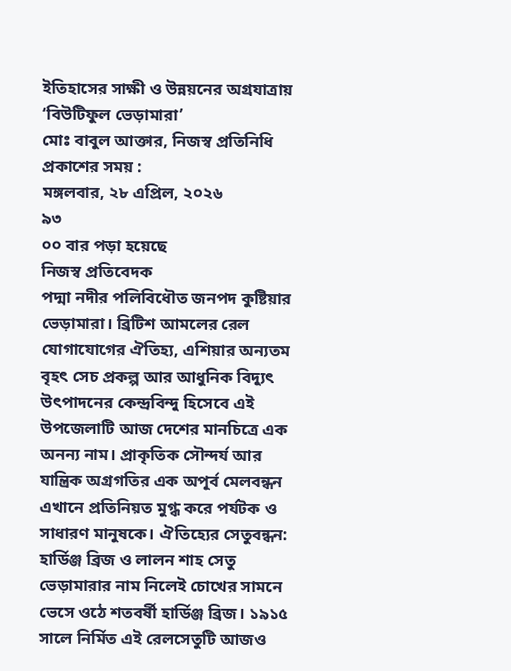ইতিহাসের সাক্ষী ও উন্নয়নের অগ্রযাত্রায় ‘বিউটিফুল ভেড়ামারা’
মোঃ বাবুল আক্তার, নিজস্ব প্রতিনিধি
প্রকাশের সময় :
মঙ্গলবার, ২৮ এপ্রিল, ২০২৬
৯৩
০০ বার পড়া হয়েছে
নিজস্ব প্রতিবেদক
পদ্মা নদীর পলিবিধৌত জনপদ কুষ্টিয়ার ভেড়ামারা। ব্রিটিশ আমলের রেল যোগাযোগের ঐতিহ্য, এশিয়ার অন্যতম বৃহৎ সেচ প্রকল্প আর আধুনিক বিদ্যুৎ উৎপাদনের কেন্দ্রবিন্দু হিসেবে এই উপজেলাটি আজ দেশের মানচিত্রে এক অনন্য নাম। প্রাকৃতিক সৌন্দর্য আর যান্ত্রিক অগ্রগতির এক অপূর্ব মেলবন্ধন এখানে প্রতিনিয়ত মুগ্ধ করে পর্যটক ও সাধারণ মানুষকে। ঐতিহ্যের সেতুবন্ধন: হার্ডিঞ্জ ব্রিজ ও লালন শাহ সেতু
ভেড়ামারার নাম নিলেই চোখের সামনে ভেসে ওঠে শতবর্ষী হার্ডিঞ্জ ব্রিজ। ১৯১৫ সালে নির্মিত এই রেলসেতুটি আজও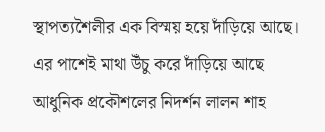স্থাপত্যশৈলীর এক বিস্ময় হয়ে দাঁড়িয়ে আছে। এর পাশেই মাথা উঁচু করে দাঁড়িয়ে আছে আধুনিক প্রকৌশলের নিদর্শন লালন শাহ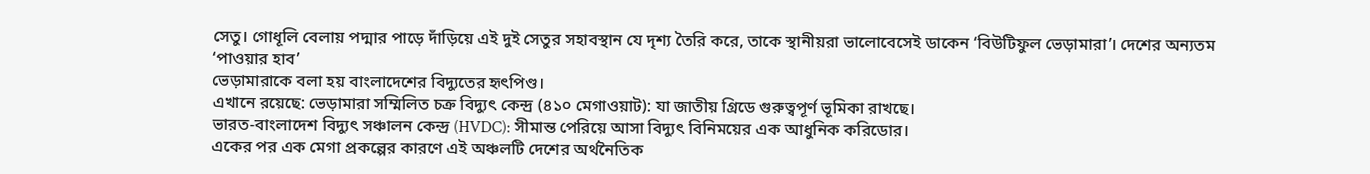সেতু। গোধূলি বেলায় পদ্মার পাড়ে দাঁড়িয়ে এই দুই সেতুর সহাবস্থান যে দৃশ্য তৈরি করে, তাকে স্থানীয়রা ভালোবেসেই ডাকেন ‘বিউটিফুল ভেড়ামারা’। দেশের অন্যতম ‘পাওয়ার হাব’
ভেড়ামারাকে বলা হয় বাংলাদেশের বিদ্যুতের হৃৎপিণ্ড।
এখানে রয়েছে: ভেড়ামারা সম্মিলিত চক্র বিদ্যুৎ কেন্দ্র (৪১০ মেগাওয়াট): যা জাতীয় গ্রিডে গুরুত্বপূর্ণ ভূমিকা রাখছে।
ভারত-বাংলাদেশ বিদ্যুৎ সঞ্চালন কেন্দ্র (HVDC): সীমান্ত পেরিয়ে আসা বিদ্যুৎ বিনিময়ের এক আধুনিক করিডোর।
একের পর এক মেগা প্রকল্পের কারণে এই অঞ্চলটি দেশের অর্থনৈতিক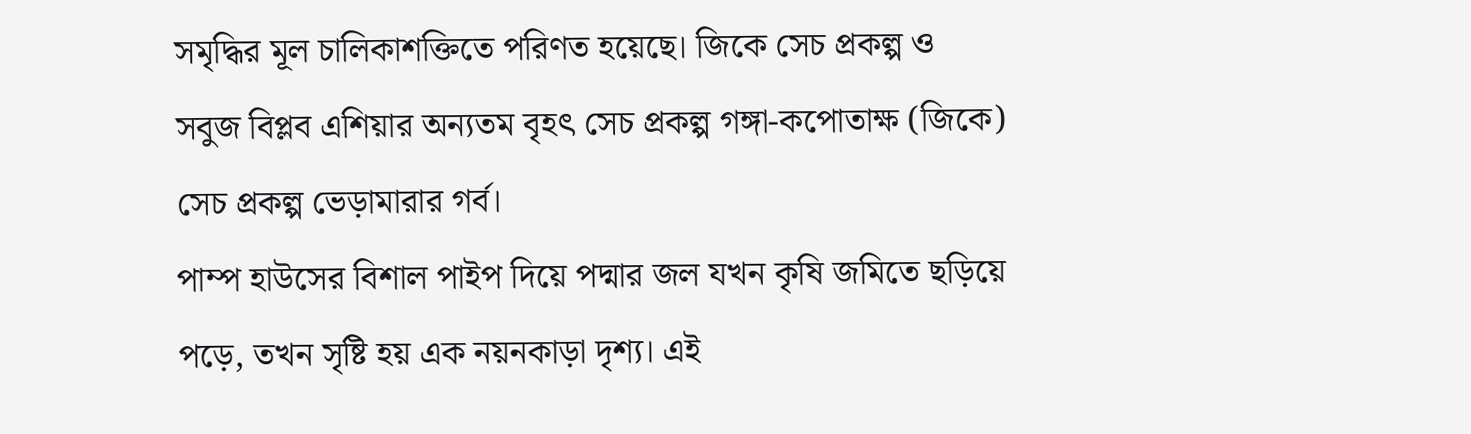সমৃদ্ধির মূল চালিকাশক্তিতে পরিণত হয়েছে। জিকে সেচ প্রকল্প ও সবুজ বিপ্লব এশিয়ার অন্যতম বৃহৎ সেচ প্রকল্প গঙ্গা-কপোতাক্ষ (জিকে) সেচ প্রকল্প ভেড়ামারার গর্ব।
পাম্প হাউসের বিশাল পাইপ দিয়ে পদ্মার জল যখন কৃষি জমিতে ছড়িয়ে পড়ে, তখন সৃষ্টি হয় এক নয়নকাড়া দৃশ্য। এই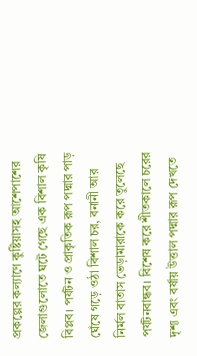প্রকল্পের কল্যাণে কুষ্টিয়াসহ আশেপাশের জেলাগুলোতে ঘটে গেছে এক বিশাল কৃষি বিপ্লব। পর্যটন ও প্রাকৃতিক রূপ পদ্মার পাড় ঘেঁষে গড়ে ওঠা বিশাল চর, বনানী আর নির্মল বাতাস ভেড়ামারাকে করে তুলেছে পর্যটনবান্ধব। বিশেষ করে শীতকালে চরের দৃশ্য এবং বর্ষায় উত্তাল পদ্মার রূপ দেখতে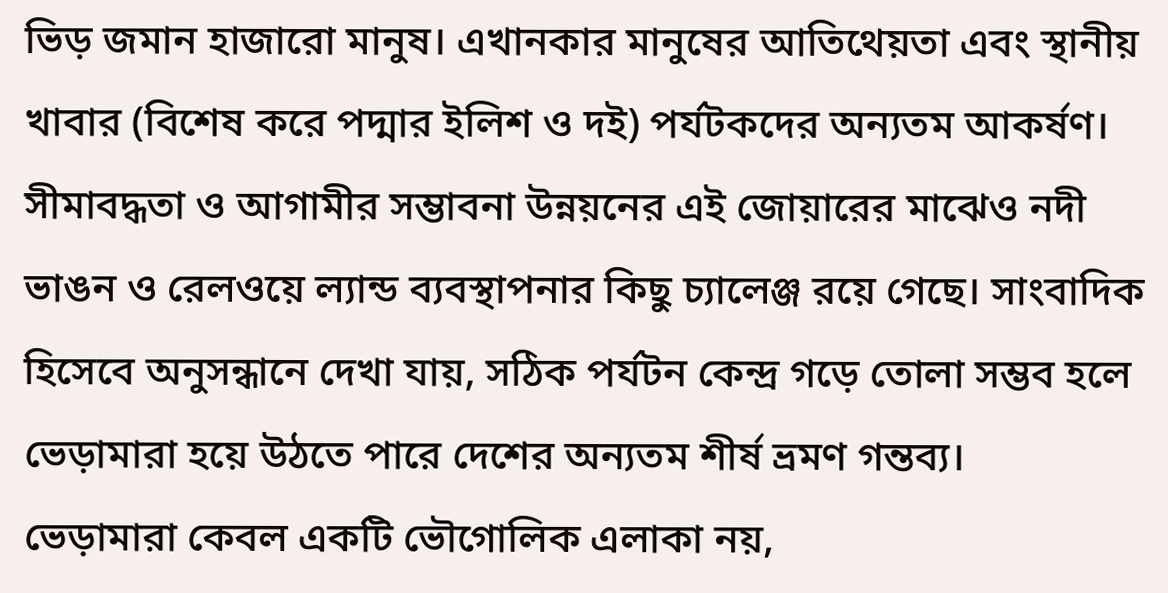ভিড় জমান হাজারো মানুষ। এখানকার মানুষের আতিথেয়তা এবং স্থানীয় খাবার (বিশেষ করে পদ্মার ইলিশ ও দই) পর্যটকদের অন্যতম আকর্ষণ। সীমাবদ্ধতা ও আগামীর সম্ভাবনা উন্নয়নের এই জোয়ারের মাঝেও নদী ভাঙন ও রেলওয়ে ল্যান্ড ব্যবস্থাপনার কিছু চ্যালেঞ্জ রয়ে গেছে। সাংবাদিক হিসেবে অনুসন্ধানে দেখা যায়, সঠিক পর্যটন কেন্দ্র গড়ে তোলা সম্ভব হলে ভেড়ামারা হয়ে উঠতে পারে দেশের অন্যতম শীর্ষ ভ্রমণ গন্তব্য।
ভেড়ামারা কেবল একটি ভৌগোলিক এলাকা নয়,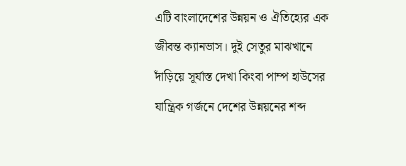এটি বাংলাদেশের উন্নয়ন ও ঐতিহ্যের এক জীবন্ত ক্যানভাস। দুই সেতুর মাঝখানে দাঁড়িয়ে সূর্যাস্ত দেখা কিংবা পাম্প হাউসের যান্ত্রিক গর্জনে দেশের উন্নয়নের শব্দ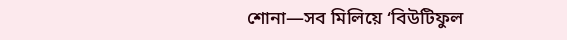শোনা—সব মিলিয়ে ‘বিউটিফুল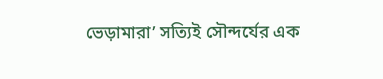ভেড়ামারা’ সত্যিই সৌন্দর্যের এক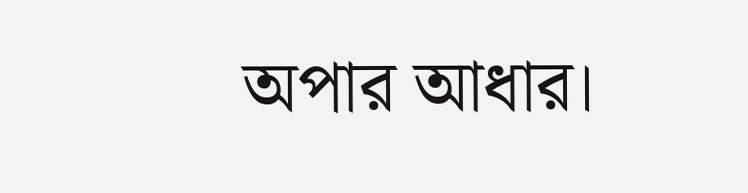অপার আধার।